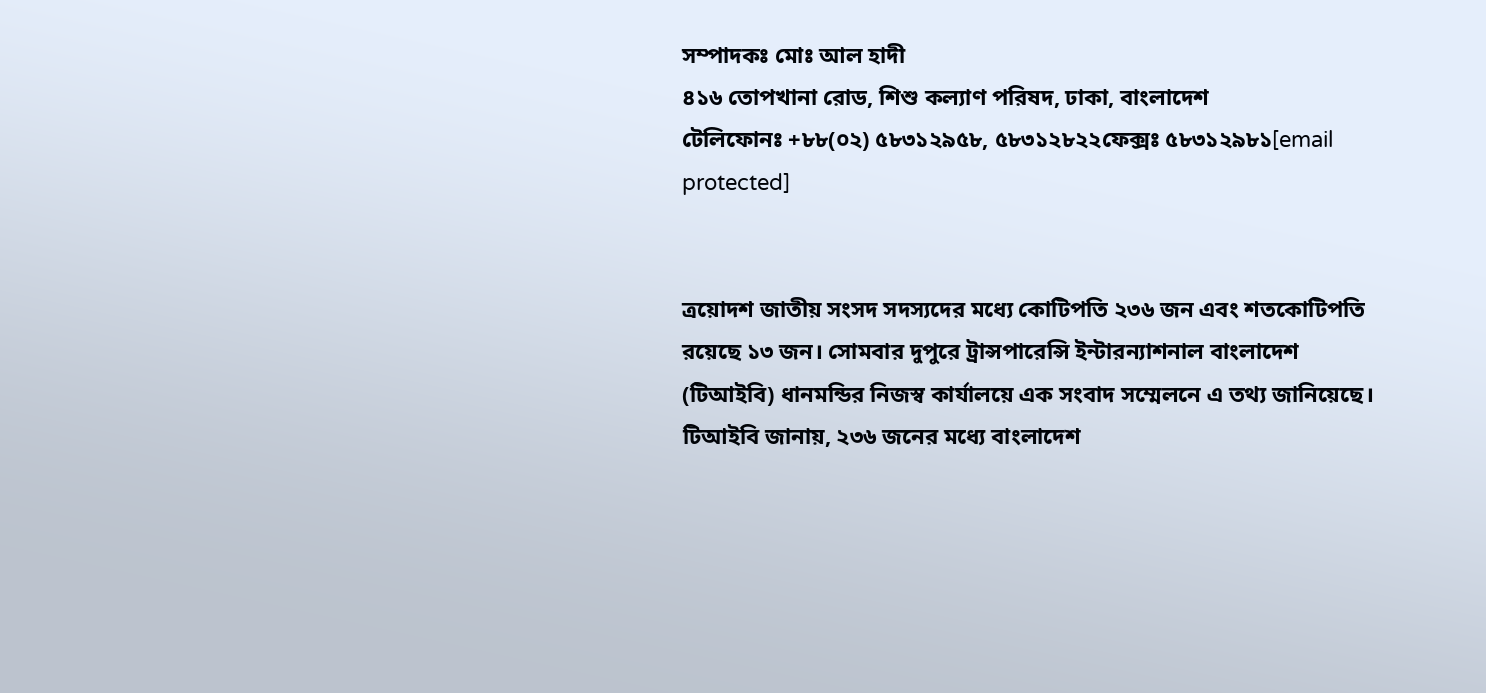সম্পাদকঃ মোঃ আল হাদী
৪১৬ তোপখানা রোড, শিশু কল্যাণ পরিষদ, ঢাকা, বাংলাদেশ
টেলিফোনঃ +৮৮(০২) ৫৮৩১২৯৫৮, ৫৮৩১২৮২২ফেক্সঃ ৫৮৩১২৯৮১[email protected]


ত্রয়োদশ জাতীয় সংসদ সদস্যদের মধ্যে কোটিপতি ২৩৬ জন এবং শতকোটিপতি রয়েছে ১৩ জন। সোমবার দুপুরে ট্রান্সপারেন্সি ইন্টারন্যাশনাল বাংলাদেশ (টিআইবি) ধানমন্ডির নিজস্ব কার্যালয়ে এক সংবাদ সম্মেলনে এ তথ্য জানিয়েছে।
টিআইবি জানায়, ২৩৬ জনের মধ্যে বাংলাদেশ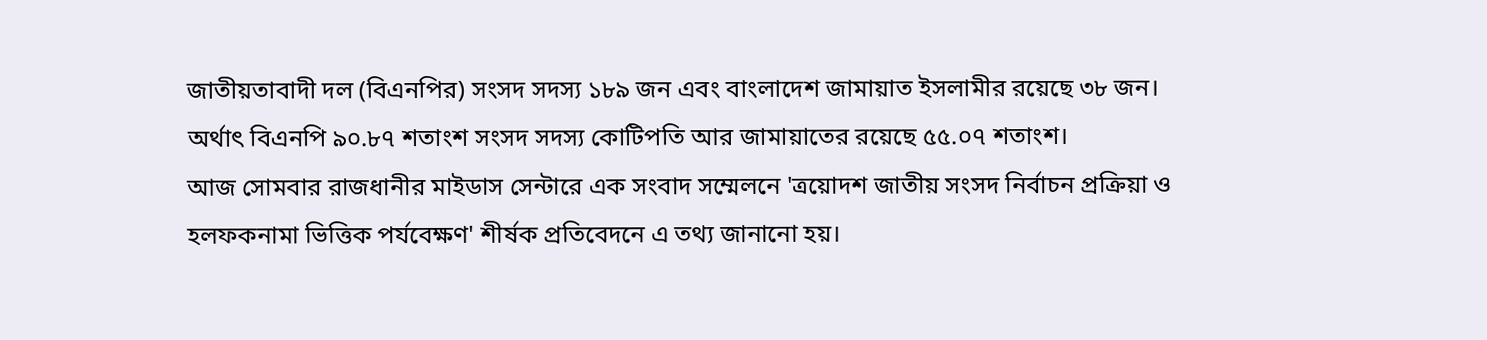জাতীয়তাবাদী দল (বিএনপির) সংসদ সদস্য ১৮৯ জন এবং বাংলাদেশ জামায়াত ইসলামীর রয়েছে ৩৮ জন। অর্থাৎ বিএনপি ৯০.৮৭ শতাংশ সংসদ সদস্য কোটিপতি আর জামায়াতের রয়েছে ৫৫.০৭ শতাংশ।
আজ সোমবার রাজধানীর মাইডাস সেন্টারে এক সংবাদ সম্মেলনে 'ত্রয়োদশ জাতীয় সংসদ নির্বাচন প্রক্রিয়া ও হলফকনামা ভিত্তিক পর্যবেক্ষণ' শীর্ষক প্রতিবেদনে এ তথ্য জানানো হয়।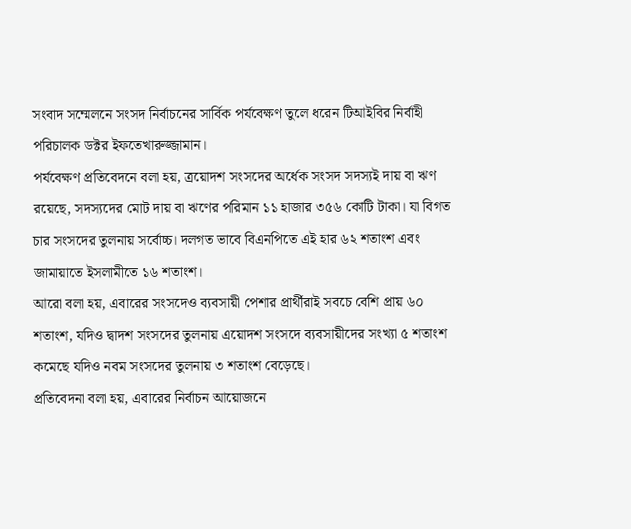সংবাদ সম্মেলনে সংসদ নির্বাচনের সার্বিক পর্যবেক্ষণ তুলে ধরেন টিআইবির নির্বাহী পরিচালক ডক্টর ইফতেখারুজ্জামান।
পর্যবেক্ষণ প্রতিবেদনে বলা হয়, ত্রয়োদশ সংসদের অর্ধেক সংসদ সদস্যই দায় বা ঋণ রয়েছে, সদস্যদের মোট দায় বা ঋণের পরিমান ১১ হাজার ৩৫৬ কোটি টাকা। যা বিগত চার সংসদের তুলনায় সর্বোচ্চ। দলগত ভাবে বিএনপিতে এই হার ৬২ শতাংশ এবং জামায়াতে ইসলামীতে ১৬ শতাংশ।
আরো বলা হয়, এবারের সংসদেও ব্যবসায়ী পেশার প্রার্থীরাই সবচে বেশি প্রায় ৬০ শতাংশ, যদিও দ্বাদশ সংসদের তুলনায় এয়োদশ সংসদে ব্যবসায়ীদের সংখ্যা ৫ শতাংশ কমেছে যদিও নবম সংসদের তুলনায় ৩ শতাংশ বেড়েছে।
প্রতিবেদনা বলা হয়, এবারের নির্বাচন আয়োজনে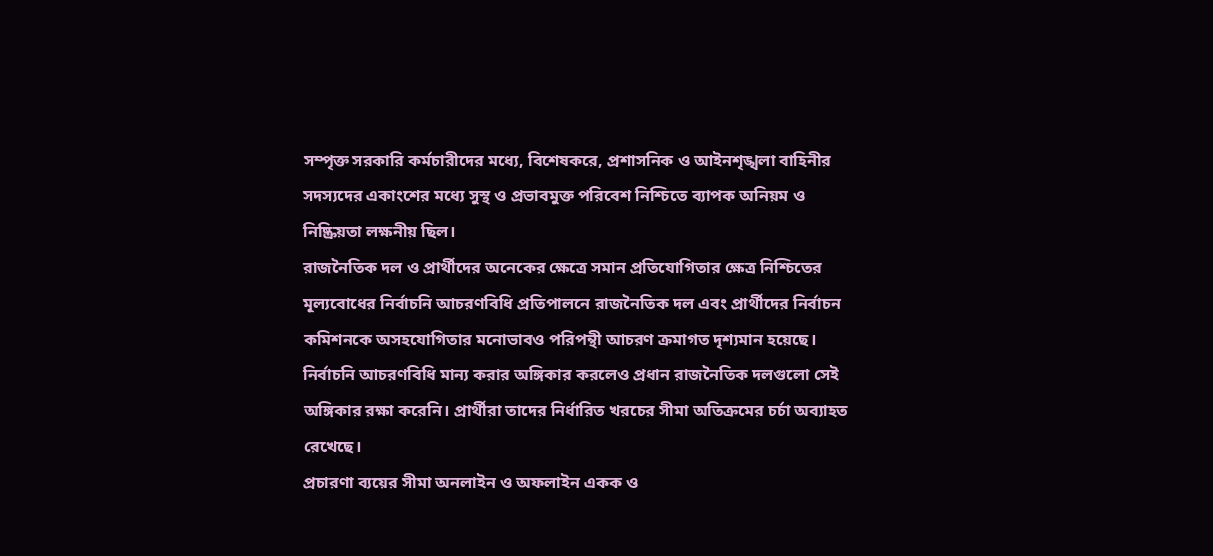সম্পৃক্ত সরকারি কর্মচারীদের মধ্যে, বিশেষকরে, প্রশাসনিক ও আইনশৃঙ্খলা বাহিনীর সদস্যদের একাংশের মধ্যে সুস্থ ও প্রভাবমুক্ত পরিবেশ নিশ্চিতে ব্যাপক অনিয়ম ও নিষ্ক্রিয়তা লক্ষনীয় ছিল।
রাজনৈতিক দল ও প্রার্থীদের অনেকের ক্ষেত্রে সমান প্রতিযোগিতার ক্ষেত্র নিশ্চিতের মূল্যবোধের নির্বাচনি আচরণবিধি প্রতিপালনে রাজনৈতিক দল এবং প্রার্থীদের নির্বাচন কমিশনকে অসহযোগিতার মনোভাবও পরিপন্থী আচরণ ক্রমাগত দৃশ্যমান হয়েছে।
নির্বাচনি আচরণবিধি মান্য করার অঙ্গিকার করলেও প্রধান রাজনৈতিক দলগুলো সেই অঙ্গিকার রক্ষা করেনি। প্রার্থীরা তাদের নির্ধারিত খরচের সীমা অতিক্রমের চর্চা অব্যাহত রেখেছে।
প্রচারণা ব্যয়ের সীমা অনলাইন ও অফলাইন একক ও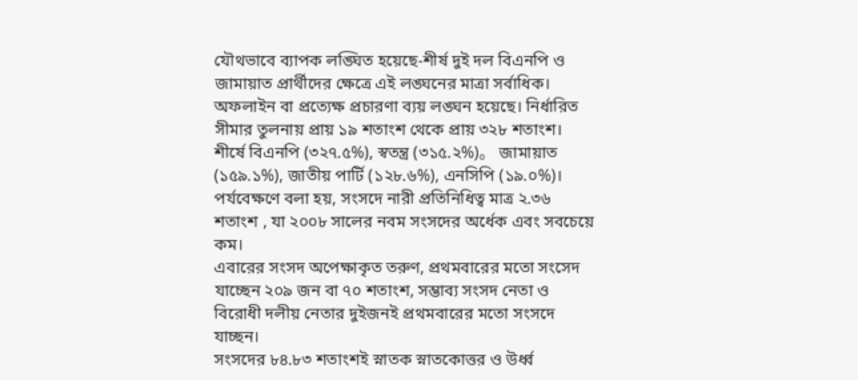যৌথভাবে ব্যাপক লঙ্ঘিত হয়েছে-শীর্ষ দুই দল বিএনপি ও জামায়াত প্রার্থীদের ক্ষেত্রে এই লঙ্ঘনের মাত্রা সর্বাধিক।
অফলাইন বা প্রত্যেক্ষ প্রচারণা ব্যয় লঙ্ঘন হয়েছে। নির্ধারিত সীমার তুলনায় প্রায় ১৯ শতাংশ থেকে প্রায় ৩২৮ শতাংশ। শীর্ষে বিএনপি (৩২৭.৫%), স্বতন্ত্র (৩১৫.২%)。 জামায়াত (১৫৯.১%), জাতীয় পার্টি (১২৮.৬%), এনসিপি (১৯.০%)। পর্যবেক্ষণে বলা হয়, সংসদে নারী প্রতিনিধিত্ব মাত্র ২.৩৬ শতাংশ , যা ২০০৮ সালের নবম সংসদের অর্ধেক এবং সবচেয়ে কম।
এবারের সংসদ অপেক্ষাকৃত তরুণ, প্রথমবারের মতো সংসেদ যাচ্ছেন ২০৯ জন বা ৭০ শতাংশ, সম্ভাব্য সংসদ নেতা ও বিরোধী দলীয় নেতার দুইজনই প্রথমবারের মতো সংসদে যাচ্ছন।
সংসদের ৮৪.৮৩ শতাংশই স্নাতক স্নাতকোত্তর ও উর্ধ্ব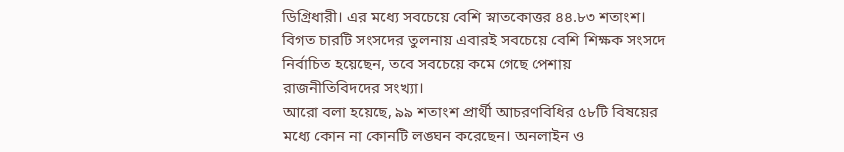ডিগ্রিধারী। এর মধ্যে সবচেয়ে বেশি স্নাতকোত্তর ৪৪.৮৩ শতাংশ। বিগত চারটি সংসদের তুলনায় এবারই সবচেয়ে বেশি শিক্ষক সংসদে নির্বাচিত হয়েছেন, তবে সবচেয়ে কমে গেছে পেশায় রাজনীতিবিদদের সংখ্যা।
আরো বলা হয়েছে, ৯৯ শতাংশ প্রার্থী আচরণবিধির ৫৮টি বিষয়ের মধ্যে কোন না কোনটি লঙ্ঘন করেছেন। অনলাইন ও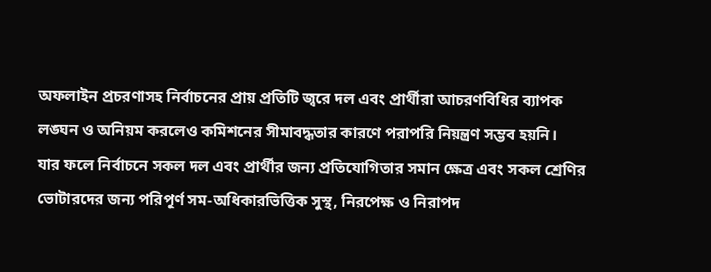অফলাইন প্রচরণাসহ নির্বাচনের প্রায় প্রতিটি জ্বরে দল এবং প্রার্থীরা আচরণবিধির ব্যাপক লঙ্ঘন ও অনিয়ম করলেও কমিশনের সীমাবদ্ধতার কারণে পরাপরি নিয়ন্ত্রণ সম্ভব হয়নি।
যার ফলে নির্বাচনে সকল দল এবং প্রার্থীর জন্য প্রতিযোগিতার সমান ক্ষেত্র এবং সকল শ্রেণির ভোটারদের জন্য পরিপূর্ণ সম-অধিকারভিত্তিক সুস্থ, নিরপেক্ষ ও নিরাপদ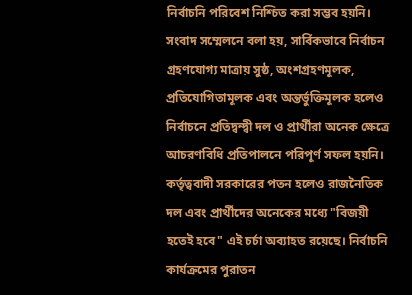নির্বাচনি পরিবেশ নিশ্চিত করা সম্ভব হয়নি।
সংবাদ সম্মেলনে বলা হয়, সার্বিকভাবে নির্বাচন গ্রহণযোগ্য মাত্রায় সুষ্ঠ, অংশগ্রহণমূলক, প্রতিযোগিতামূলক এবং অন্তর্ভুক্তিমূলক হলেও নির্বাচনে প্রতিদ্বন্দ্বী দল ও প্রার্থীরা অনেক ক্ষেত্রে আচরণবিধি প্রতিপালনে পরিপূর্ণ সফল হয়নি। কর্তৃত্ববাদী সরকারের পতন হলেও রাজনৈতিক দল এবং প্রার্থীদের অনেকের মধ্যে "বিজয়ী হতেই হবে" এই চর্চা অব্যাহত রয়েছে। নির্বাচনি কার্যক্রমের পুরাতন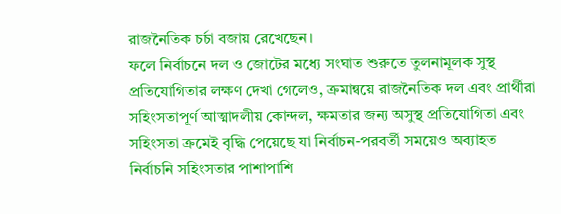রাজনৈতিক চর্চা বজায় রেখেছেন।
ফলে নির্বাচনে দল ও জোটের মধ্যে সংঘাত শুরুতে তুলনামূলক সুস্থ প্রতিযোগিতার লক্ষণ দেখা গেলেও, ক্রমান্বয়ে রাজনৈতিক দল এবং প্রার্থীরা সহিংসতাপূর্ণ আত্মাদলীয় কোন্দল, ক্ষমতার জন্য অসুস্থ প্রতিযোগিতা এবং সহিংসতা ক্রমেই বৃদ্ধি পেয়েছে যা নির্বাচন-পরবর্তী সময়েও অব্যাহত নির্বাচনি সহিংসতার পাশাপাশি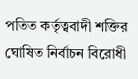পতিত কর্তৃত্ববাদী শক্তির ঘোষিত নির্বাচন বিরোধী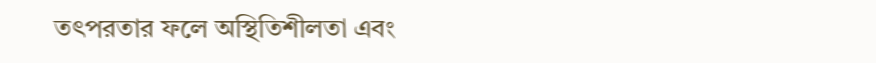তৎপরতার ফলে অস্থিতিশীলতা এবং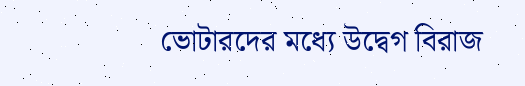ভোটারদের মধ্যে উদ্বেগ বিরাজ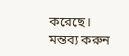করেছে।
মন্তব্য করুন